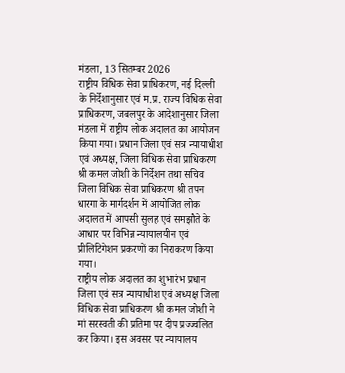मंडला, 13 सितम्बर 2026
राष्ट्रीय विधिक सेवा प्राधिकरण, नई दिल्ली के निर्देशानुसार एवं म.प्र. राज्य विधिक सेवा प्राधिकरण, जबलपुर के आदेशानुसार जिला मंडला में राष्ट्रीय लोक अदालत का आयोजन किया गया। प्रधान जिला एवं सत्र न्यायाधीश एवं अध्यक्ष, जिला विधिक सेवा प्राधिकरण श्री कमल जोशी के निर्देशन तथा सचिव जिला विधिक सेवा प्राधिकरण श्री तपन धारगा के मार्गदर्शन में आयोजित लोक अदालत में आपसी सुलह एवं समझौते के आधार पर विभिन्न न्यायालयीन एवं प्रीलिटिगेशन प्रकरणों का निराकरण किया गया।
राष्ट्रीय लोक अदालत का शुभारंभ प्रधान जिला एवं सत्र न्यायाधीश एवं अध्यक्ष जिला विधिक सेवा प्राधिकरण श्री कमल जोशी ने मां सरस्वती की प्रतिमा पर दीप प्रज्ज्वलित कर किया। इस अवसर पर न्यायालय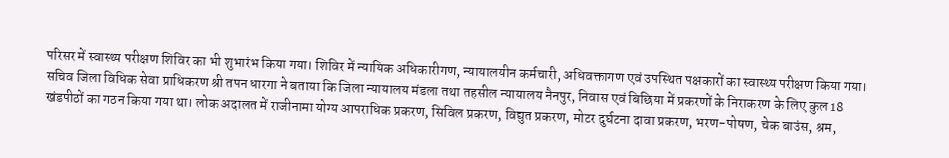परिसर में स्वास्थ्य परीक्षण शिविर का भी शुभारंभ किया गया। शिविर में न्यायिक अधिकारीगण, न्यायालयीन कर्मचारी, अधिवक्तागण एवं उपस्थित पक्षकारों का स्वास्थ्य परीक्षण किया गया।
सचिव जिला विधिक सेवा प्राधिकरण श्री तपन धारगा ने बताया कि जिला न्यायालय मंडला तथा तहसील न्यायालय नैनपुर, निवास एवं बिछिया में प्रकरणों के निराकरण के लिए कुल 18 खंडपीठों का गठन किया गया था। लोक अदालत में राजीनामा योग्य आपराधिक प्रकरण, सिविल प्रकरण, विद्युत प्रकरण, मोटर दुर्घटना दावा प्रकरण, भरण-पोषण, चेक बाउंस, श्रम,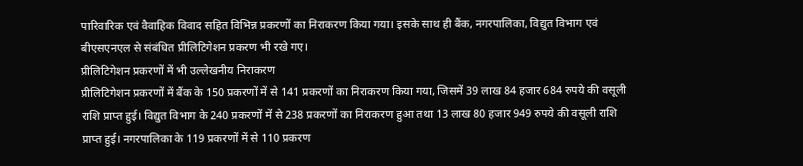पारिवारिक एवं वैवाहिक विवाद सहित विभिन्न प्रकरणों का निराकरण किया गया। इसके साथ ही बैंक, नगरपालिका, विद्युत विभाग एवं बीएसएनएल से संबंधित प्रीलिटिगेशन प्रकरण भी रखे गए।
प्रीलिटिगेशन प्रकरणों में भी उल्लेखनीय निराकरण
प्रीलिटिगेशन प्रकरणों में बैंक के 150 प्रकरणों में से 141 प्रकरणों का निराकरण किया गया, जिसमें 39 लाख 84 हजार 684 रुपये की वसूली राशि प्राप्त हुई। विद्युत विभाग के 240 प्रकरणों में से 238 प्रकरणों का निराकरण हुआ तथा 13 लाख 80 हजार 949 रुपये की वसूली राशि प्राप्त हुई। नगरपालिका के 119 प्रकरणों में से 110 प्रकरण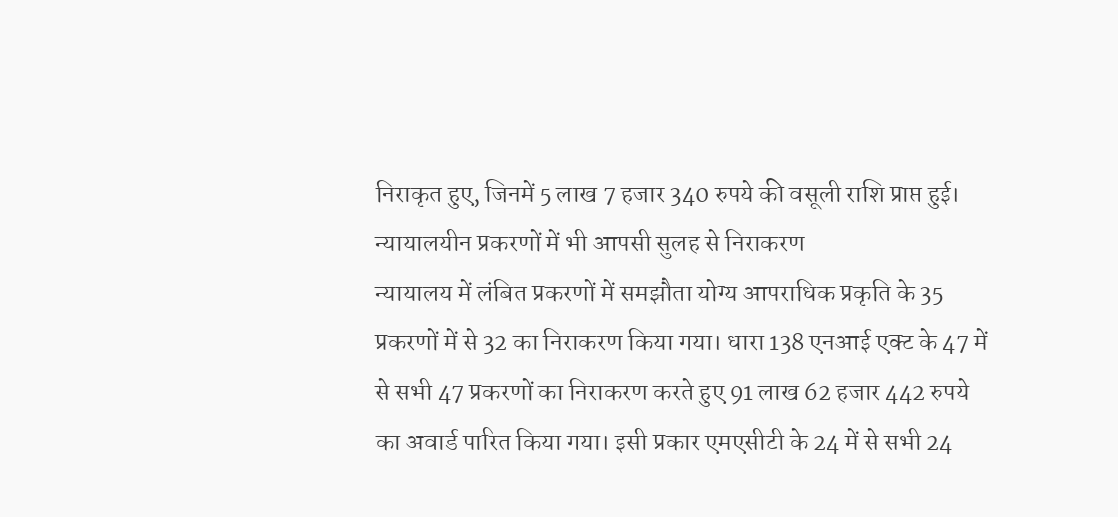निराकृत हुए, जिनमें 5 लाख 7 हजार 340 रुपये की वसूली राशि प्राप्त हुई।
न्यायालयीन प्रकरणों में भी आपसी सुलह से निराकरण
न्यायालय में लंबित प्रकरणों में समझौता योग्य आपराधिक प्रकृति के 35 प्रकरणों में से 32 का निराकरण किया गया। धारा 138 एनआई एक्ट के 47 में से सभी 47 प्रकरणों का निराकरण करते हुए 91 लाख 62 हजार 442 रुपये का अवार्ड पारित किया गया। इसी प्रकार एमएसीटी के 24 में से सभी 24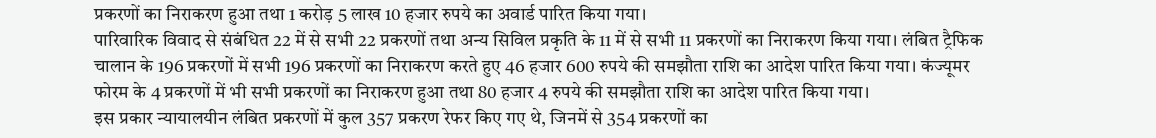प्रकरणों का निराकरण हुआ तथा 1 करोड़ 5 लाख 10 हजार रुपये का अवार्ड पारित किया गया।
पारिवारिक विवाद से संबंधित 22 में से सभी 22 प्रकरणों तथा अन्य सिविल प्रकृति के 11 में से सभी 11 प्रकरणों का निराकरण किया गया। लंबित ट्रैफिक चालान के 196 प्रकरणों में सभी 196 प्रकरणों का निराकरण करते हुए 46 हजार 600 रुपये की समझौता राशि का आदेश पारित किया गया। कंज्यूमर फोरम के 4 प्रकरणों में भी सभी प्रकरणों का निराकरण हुआ तथा 80 हजार 4 रुपये की समझौता राशि का आदेश पारित किया गया।
इस प्रकार न्यायालयीन लंबित प्रकरणों में कुल 357 प्रकरण रेफर किए गए थे, जिनमें से 354 प्रकरणों का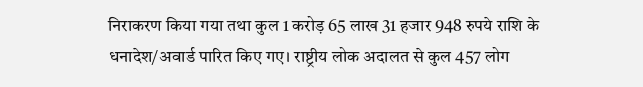निराकरण किया गया तथा कुल 1 करोड़ 65 लाख 31 हजार 948 रुपये राशि के धनादेश/अवार्ड पारित किए गए। राष्ट्रीय लोक अदालत से कुल 457 लोग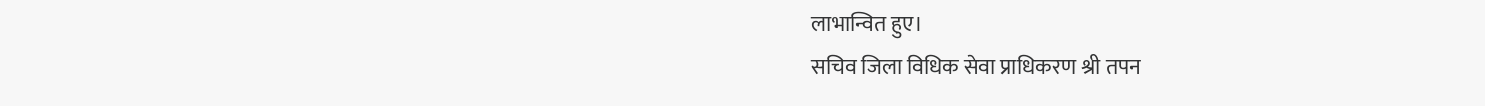लाभान्वित हुए।
सचिव जिला विधिक सेवा प्राधिकरण श्री तपन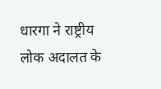धारगा ने राष्ट्रीय लोक अदालत के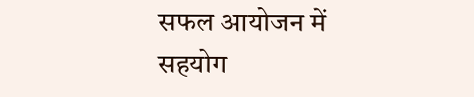सफल आयोजन में सहयोग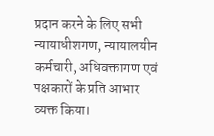प्रदान करने के लिए सभी न्यायाधीशगण, न्यायालयीन कर्मचारी, अधिवक्तागण एवं पक्षकारों के प्रति आभार व्यक्त किया।